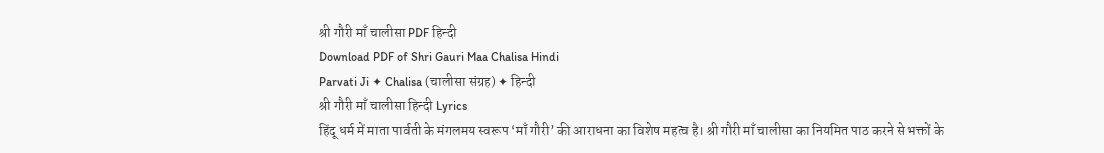श्री गौरी माँ चालीसा PDF हिन्दी
Download PDF of Shri Gauri Maa Chalisa Hindi
Parvati Ji ✦ Chalisa (चालीसा संग्रह) ✦ हिन्दी
श्री गौरी माँ चालीसा हिन्दी Lyrics
हिंदू धर्म में माता पार्वती के मंगलमय स्वरूप ‘माँ गौरी’ की आराधना का विशेष महत्व है। श्री गौरी माँ चालीसा का नियमित पाठ करने से भक्तों के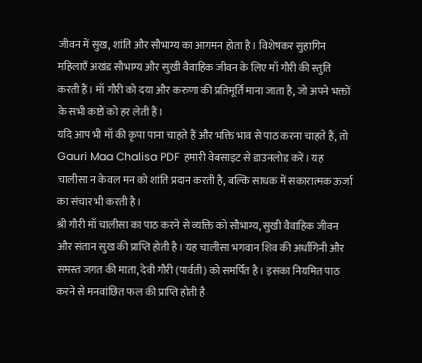जीवन में सुख, शांति और सौभाग्य का आगमन होता है। विशेषकर सुहागिन महिलाएँ अखंड सौभाग्य और सुखी वैवाहिक जीवन के लिए माँ गौरी की स्तुति करती हैं। माँ गौरी को दया और करुणा की प्रतिमूर्ति माना जाता है, जो अपने भक्तों के सभी कष्टों को हर लेती हैं।
यदि आप भी माँ की कृपा पाना चाहते हैं और भक्ति भाव से पाठ करना चाहते हैं, तो Gauri Maa Chalisa PDF हमारी वेबसाइट से डाउनलोड करें। यह चालीसा न केवल मन को शांति प्रदान करती है, बल्कि साधक में सकारात्मक ऊर्जा का संचार भी करती है।
श्री गौरी माँ चालीसा का पाठ करने से व्यक्ति को सौभाग्य, सुखी वैवाहिक जीवन और संतान सुख की प्राप्ति होती है। यह चालीसा भगवान शिव की अर्धांगिनी और समस्त जगत की माता, देवी गौरी (पार्वती) को समर्पित है। इसका नियमित पाठ करने से मनवांछित फल की प्राप्ति होती है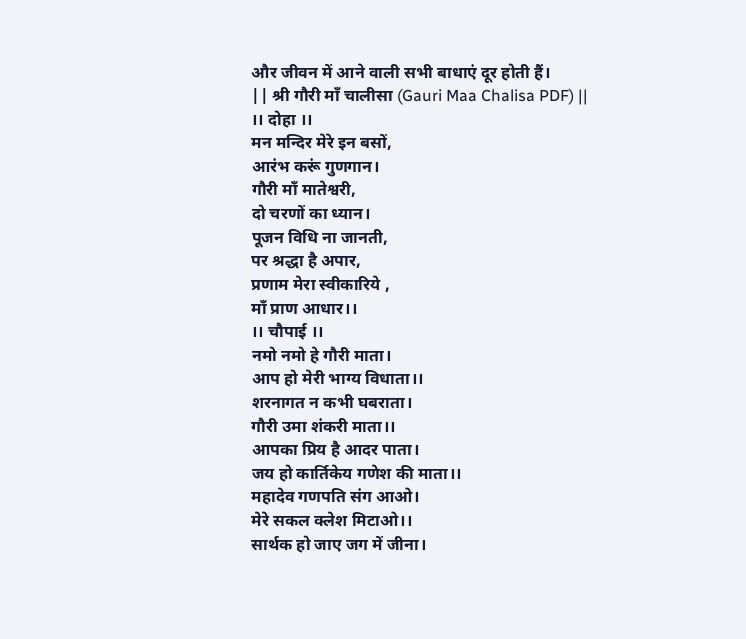और जीवन में आने वाली सभी बाधाएं दूर होती हैं।
|| श्री गौरी माँ चालीसा (Gauri Maa Chalisa PDF) ||
।। दोहा ।।
मन मन्दिर मेरे इन बसों,
आरंभ करूं गुणगान।
गौरी माँ मातेश्वरी,
दो चरणों का ध्यान।
पूजन विधि ना जानती,
पर श्रद्धा है अपार,
प्रणाम मेरा स्वीकारिये ,
माँ प्राण आधार।।
।। चौपाई ।।
नमो नमो हे गौरी माता।
आप हो मेरी भाग्य विधाता।।
शरनागत न कभी घबराता।
गौरी उमा शंकरी माता।।
आपका प्रिय है आदर पाता।
जय हो कार्तिकेय गणेश की माता।।
महादेव गणपति संग आओ।
मेरे सकल क्लेश मिटाओ।।
सार्थक हो जाए जग में जीना।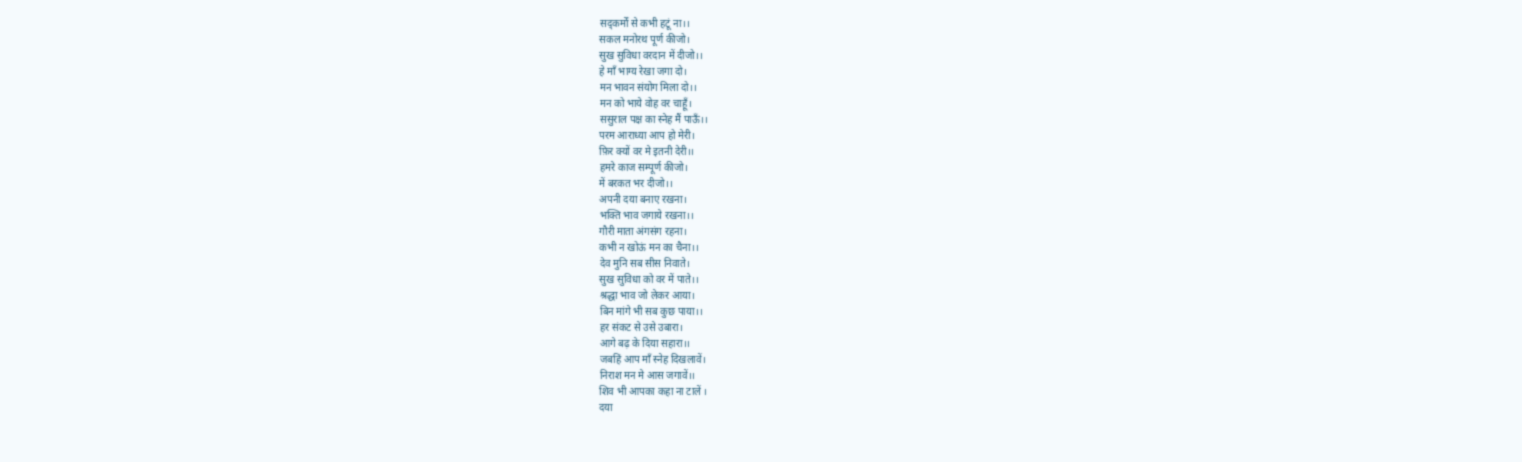सद्कर्मों से कभी हटूं ना।।
सकल मनोरथ पूर्ण कीजो।
सुख सुविधा वरदान में दीजो।।
हे माँ भाग्य रेखा जगा दो।
मन भावन संयोग मिला दो।।
मन को भाये वोह वर चाहूँ।
ससुराल पक्ष का स्नेह मैं पाऊँ।।
परम आराध्या आप हो मेरी।
फ़िर क्यों वर मे इतनी देरी।।
हमरे काज सम्पूर्ण कीजो।
में बरकत भर दीजो।।
अपनी दया बनाए रखना।
भक्ति भाव जगाये रखना।।
गौरी माता अंगसंग रहना।
कभी न खोऊं मन का चैना।।
देव मुनि सब सीस निवाते।
सुख सुविधा को वर में पाते।।
श्रद्धा भाव जो लेकर आया।
बिन मांगे भी सब कुछ पाया।।
हर संकट से उसे उबारा।
आगे बढ़ के दिया सहारा।।
जबहिं आप माँ स्नेह दिखलावें।
निराश मन मे आस जगावें।।
शिव भी आपका कहा ना टालें ।
दया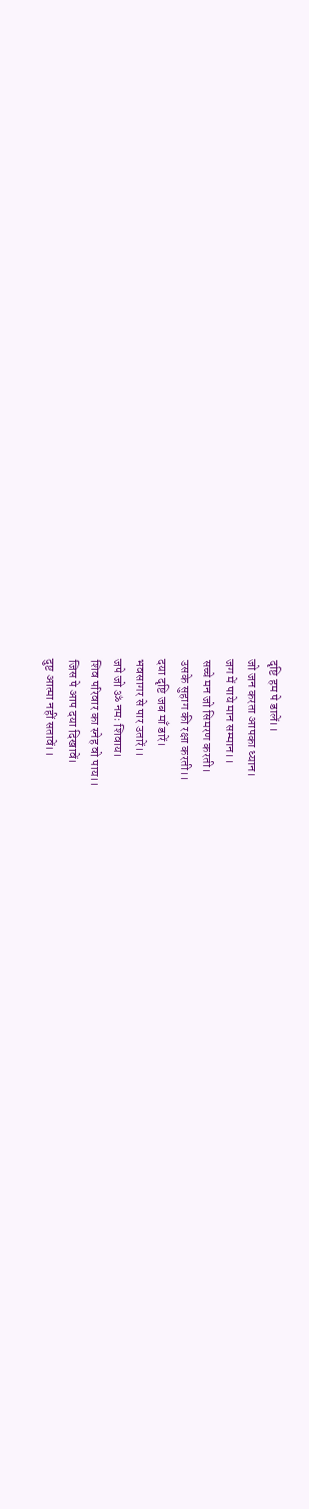दृष्टि हम पे डालें।।
जो जन करता आपका ध्यान।
जग में पाये मान सम्मान।।
सच्चे मन जो सिमरण करती।
उसके सुहाग की रक्षा करती।।
दया दृष्टि जब माँ डारें।
भवसागर से पार उतारें।।
जपे जो ॐ नमः शिवाय।
शिव परिवार का स्नेह वो पाय।।
जिस पे आप दया दिखावें।
दुष्ट आत्मा नहीं सतावें।।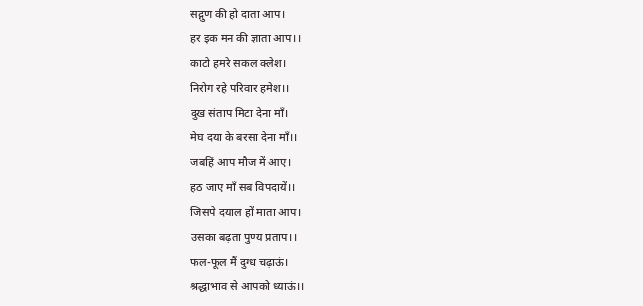सद्गुण की हो दाता आप।
हर इक मन की ज्ञाता आप।।
काटो हमरे सकल क्लेश।
निरोग रहे परिवार हमेश।।
दुख संताप मिटा देना माँ।
मेघ दया के बरसा देना माँ।।
जबहिं आप मौज में आए।
हठ जाए माँ सब विपदायें।।
जिसपे दयाल हों माता आप।
उसका बढ़ता पुण्य प्रताप।।
फल-फूल मैं दुग्ध चढ़ाऊं।
श्रद्धाभाव से आपको ध्याऊं।।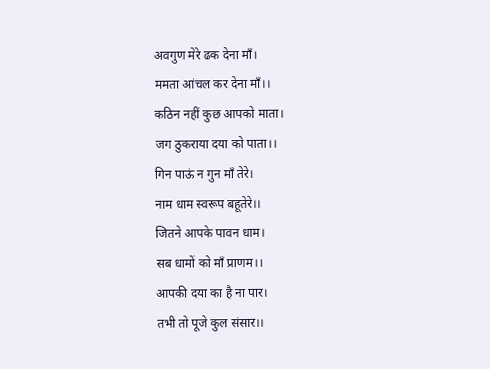अवगुण मेरे ढक देना माँ।
ममता आंचल कर देना माँ।।
कठिन नहीं कुछ आपको माता।
जग ठुकराया दया को पाता।।
गिन पाऊं न गुन माँ तेरे।
नाम धाम स्वरूप बहूतेरे।।
जितने आपके पावन धाम।
सब धामों को माँ प्राणम।।
आपकी दया का है ना पार।
तभी तो पूजे कुल संसार।।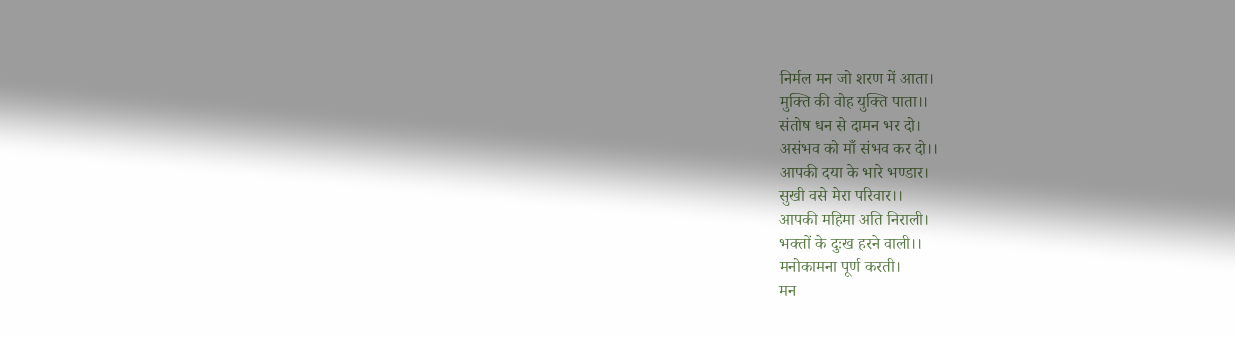निर्मल मन जो शरण में आता।
मुक्ति की वोह युक्ति पाता।।
संतोष धन से दामन भर दो।
असंभव को माँ संभव कर दो।।
आपकी दया के भारे भण्डार।
सुखी वसे मेरा परिवार।।
आपकी महिमा अति निराली।
भक्तों के दुःख हरने वाली।।
मनोकामना पूर्ण करती।
मन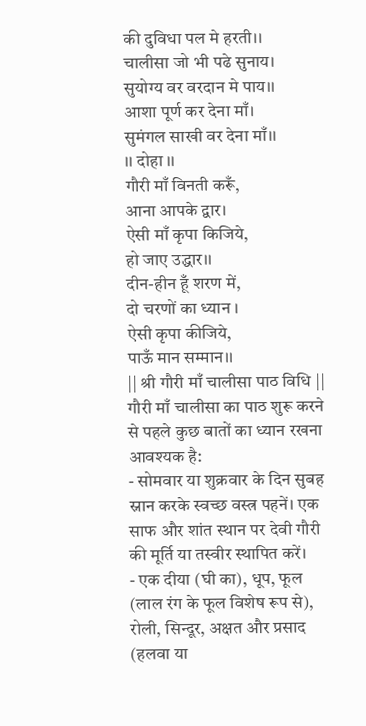की दुविधा पल मे हरती।।
चालीसा जो भी पढे सुनाय।
सुयोग्य वर वरदान मे पाय।।
आशा पूर्ण कर देना माँ।
सुमंगल साखी वर देना माँ।।
।। दोहा ।।
गौरी माँ विनती करूँ,
आना आपके द्वार।
ऐसी माँ कृपा किजिये,
हो जाए उद्धार।।
दीन-हीन हूँ शरण में,
दो चरणों का ध्यान ।
ऐसी कृपा कीजिये,
पाऊँ मान सम्मान।।
|| श्री गौरी माँ चालीसा पाठ विधि ||
गौरी माँ चालीसा का पाठ शुरू करने से पहले कुछ बातों का ध्यान रखना आवश्यक है:
- सोमवार या शुक्रवार के दिन सुबह स्नान करके स्वच्छ वस्त्र पहनें। एक साफ और शांत स्थान पर देवी गौरी की मूर्ति या तस्वीर स्थापित करें।
- एक दीया (घी का), धूप, फूल (लाल रंग के फूल विशेष रूप से), रोली, सिन्दूर, अक्षत और प्रसाद (हलवा या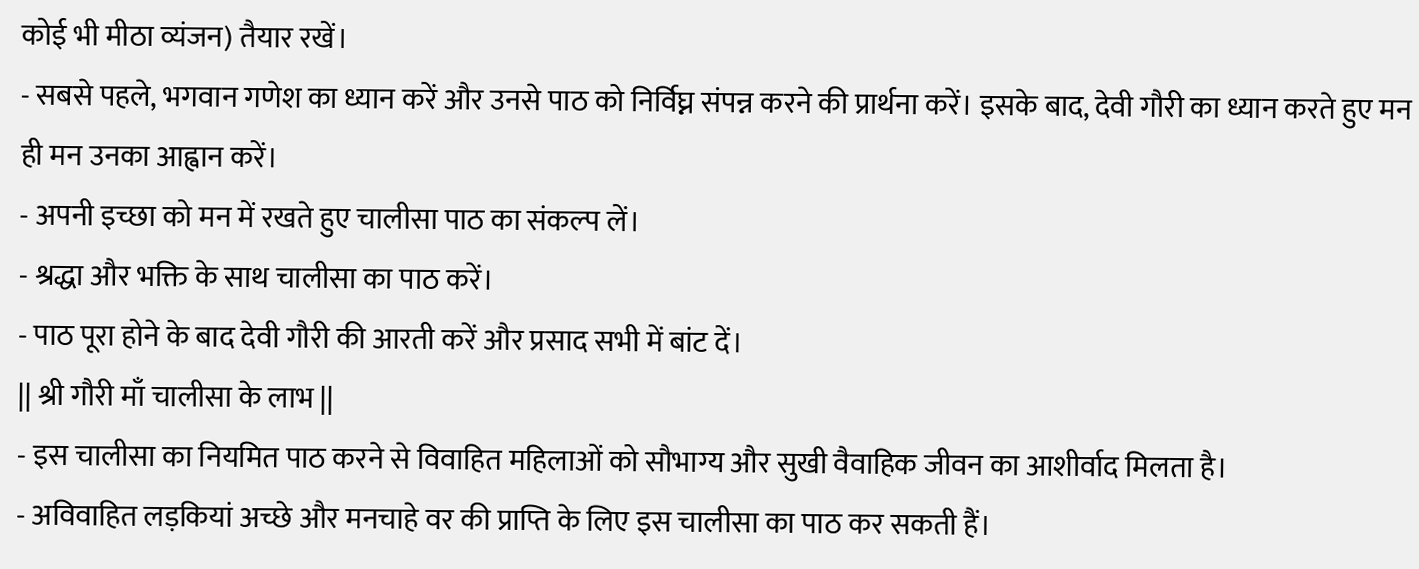कोई भी मीठा व्यंजन) तैयार रखें।
- सबसे पहले, भगवान गणेश का ध्यान करें और उनसे पाठ को निर्विघ्न संपन्न करने की प्रार्थना करें। इसके बाद, देवी गौरी का ध्यान करते हुए मन ही मन उनका आह्वान करें।
- अपनी इच्छा को मन में रखते हुए चालीसा पाठ का संकल्प लें।
- श्रद्धा और भक्ति के साथ चालीसा का पाठ करें।
- पाठ पूरा होने के बाद देवी गौरी की आरती करें और प्रसाद सभी में बांट दें।
|| श्री गौरी माँ चालीसा के लाभ ||
- इस चालीसा का नियमित पाठ करने से विवाहित महिलाओं को सौभाग्य और सुखी वैवाहिक जीवन का आशीर्वाद मिलता है।
- अविवाहित लड़कियां अच्छे और मनचाहे वर की प्राप्ति के लिए इस चालीसा का पाठ कर सकती हैं।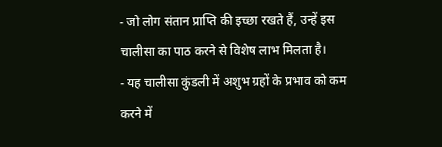- जो लोग संतान प्राप्ति की इच्छा रखते हैं, उन्हें इस चालीसा का पाठ करने से विशेष लाभ मिलता है।
- यह चालीसा कुंडली में अशुभ ग्रहों के प्रभाव को कम करने में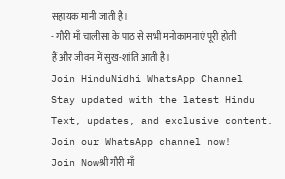सहायक मानी जाती है।
- गौरी माँ चालीसा के पाठ से सभी मनोकामनाएं पूरी होती हैं और जीवन में सुख-शांति आती है।
Join HinduNidhi WhatsApp Channel
Stay updated with the latest Hindu Text, updates, and exclusive content. Join our WhatsApp channel now!
Join Nowश्री गौरी माँ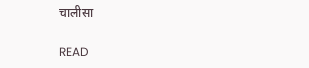चालीसा

READ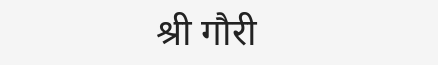श्री गौरी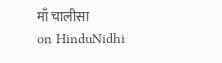माँ चालीसा
on HinduNidhi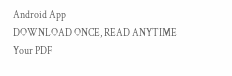Android App
DOWNLOAD ONCE, READ ANYTIME
Your PDF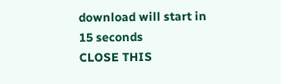download will start in 15 seconds
CLOSE THIS